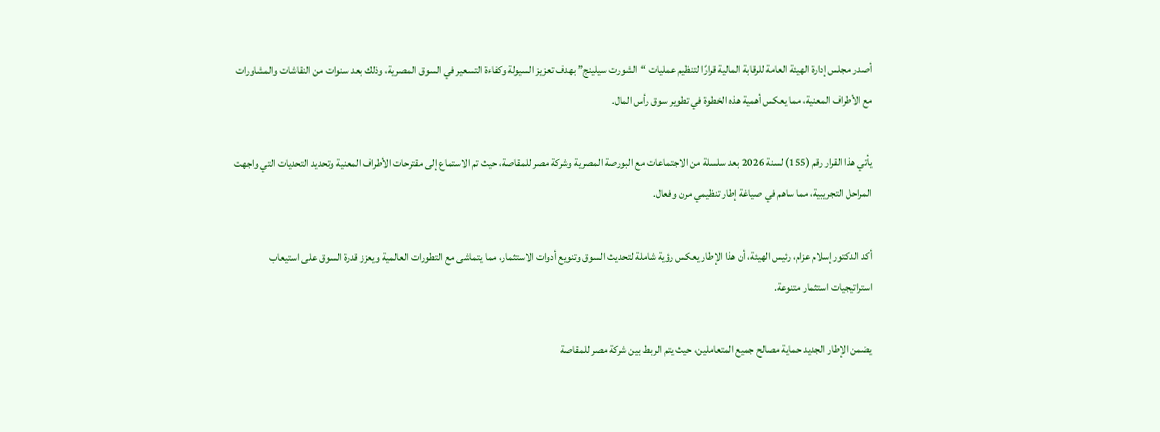أصدر مجلس إدارة الهيئة العامة للرقابة المالية قرارًا لتنظيم عمليات “الشورت سيلينج” بهدف تعزيز السيولة وكفاءة التسعير في السوق المصرية، وذلك بعد سنوات من النقاشات والمشاورات مع الأطراف المعنية، مما يعكس أهمية هذه الخطوة في تطوير سوق رأس المال.

يأتي هذا القرار رقم (155) لسنة 2026 بعد سلسلة من الاجتماعات مع البورصة المصرية وشركة مصر للمقاصة، حيث تم الاستماع إلى مقترحات الأطراف المعنية وتحديد التحديات التي واجهت المراحل التجريبية، مما ساهم في صياغة إطار تنظيمي مرن وفعال.

أكد الدكتور إسلام عزام، رئيس الهيئة، أن هذا الإطار يعكس رؤية شاملة لتحديث السوق وتنويع أدوات الاستثمار، مما يتماشى مع التطورات العالمية ويعزز قدرة السوق على استيعاب استراتيجيات استثمار متنوعة.

يضمن الإطار الجديد حماية مصالح جميع المتعاملين، حيث يتم الربط بين شركة مصر للمقاصة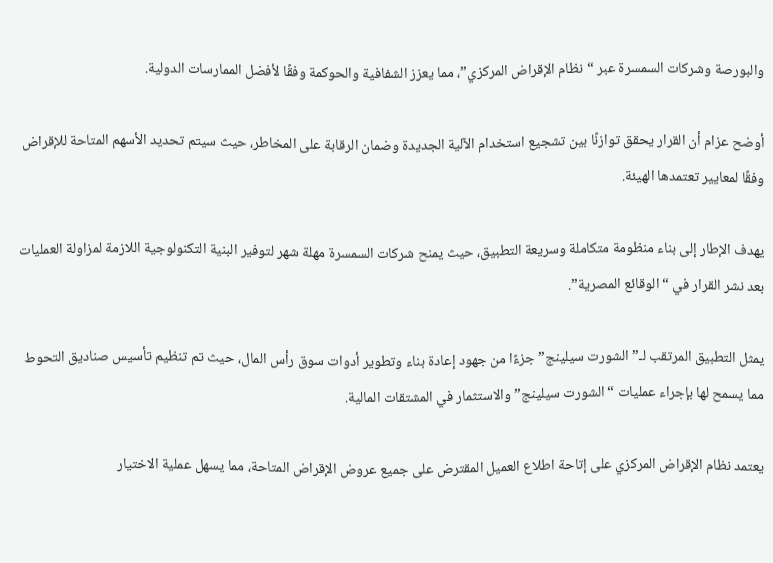والبورصة وشركات السمسرة عبر “نظام الإقراض المركزي”، مما يعزز الشفافية والحوكمة وفقًا لأفضل الممارسات الدولية.

أوضح عزام أن القرار يحقق توازنًا بين تشجيع استخدام الآلية الجديدة وضمان الرقابة على المخاطر، حيث سيتم تحديد الأسهم المتاحة للإقراض وفقًا لمعايير تعتمدها الهيئة.

يهدف الإطار إلى بناء منظومة متكاملة وسريعة التطبيق، حيث يمنح شركات السمسرة مهلة شهر لتوفير البنية التكنولوجية اللازمة لمزاولة العمليات بعد نشر القرار في “الوقائع المصرية”.

يمثل التطبيق المرتقب لـ”الشورت سيلينج” جزءًا من جهود إعادة بناء وتطوير أدوات سوق رأس المال، حيث تم تنظيم تأسيس صناديق التحوط مما يسمح لها بإجراء عمليات “الشورت سيلينج” والاستثمار في المشتقات المالية.

يعتمد نظام الإقراض المركزي على إتاحة اطلاع العميل المقترض على جميع عروض الإقراض المتاحة، مما يسهل عملية الاختيار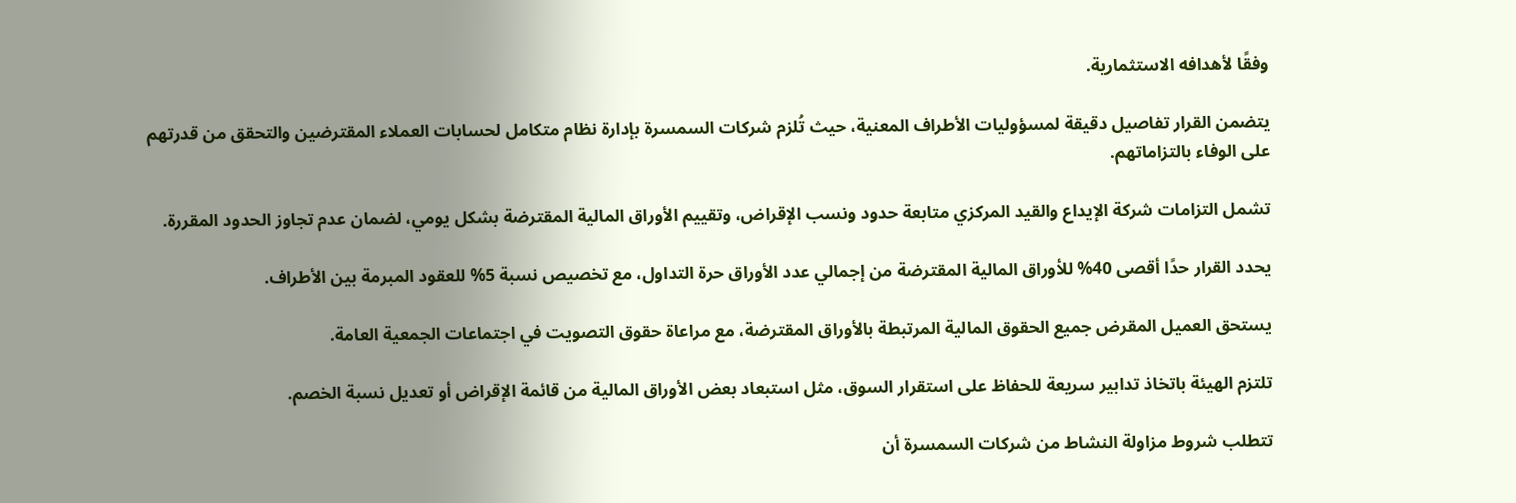وفقًا لأهدافه الاستثمارية.

يتضمن القرار تفاصيل دقيقة لمسؤوليات الأطراف المعنية، حيث تُلزم شركات السمسرة بإدارة نظام متكامل لحسابات العملاء المقترضين والتحقق من قدرتهم على الوفاء بالتزاماتهم.

تشمل التزامات شركة الإيداع والقيد المركزي متابعة حدود ونسب الإقراض، وتقييم الأوراق المالية المقترضة بشكل يومي، لضمان عدم تجاوز الحدود المقررة.

يحدد القرار حدًا أقصى 40% للأوراق المالية المقترضة من إجمالي عدد الأوراق حرة التداول، مع تخصيص نسبة 5% للعقود المبرمة بين الأطراف.

يستحق العميل المقرض جميع الحقوق المالية المرتبطة بالأوراق المقترضة، مع مراعاة حقوق التصويت في اجتماعات الجمعية العامة.

تلتزم الهيئة باتخاذ تدابير سريعة للحفاظ على استقرار السوق، مثل استبعاد بعض الأوراق المالية من قائمة الإقراض أو تعديل نسبة الخصم.

تتطلب شروط مزاولة النشاط من شركات السمسرة أن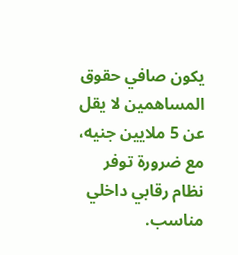يكون صافي حقوق المساهمين لا يقل عن 5 ملايين جنيه، مع ضرورة توفر نظام رقابي داخلي مناسب.